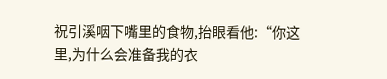祝引溪咽下嘴里的食物,抬眼看他:“你这里,为什么会准备我的衣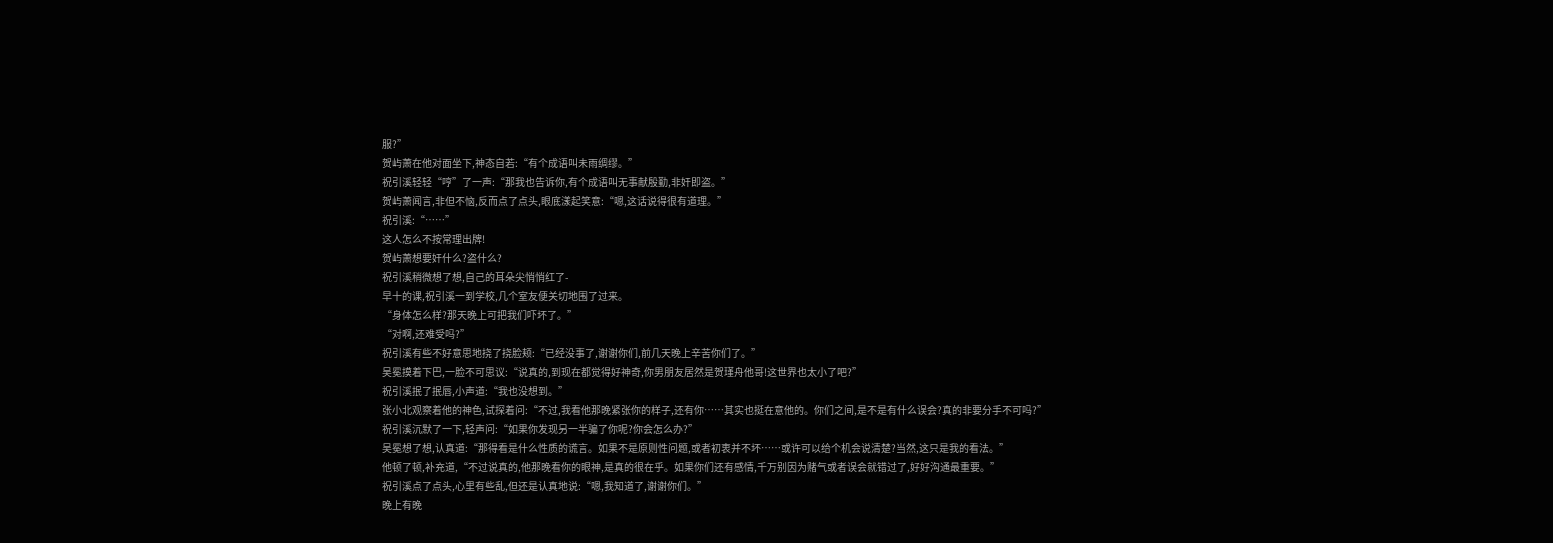服?”
贺屿萧在他对面坐下,神态自若:“有个成语叫未雨绸缪。”
祝引溪轻轻“哼”了一声:“那我也告诉你,有个成语叫无事献殷勤,非奸即盗。”
贺屿萧闻言,非但不恼,反而点了点头,眼底漾起笑意:“嗯,这话说得很有道理。”
祝引溪:“……”
这人怎么不按常理出牌!
贺屿萧想要奸什么?盗什么?
祝引溪稍微想了想,自己的耳朵尖悄悄红了-
早十的课,祝引溪一到学校,几个室友便关切地围了过来。
“身体怎么样?那天晚上可把我们吓坏了。”
“对啊,还难受吗?”
祝引溪有些不好意思地挠了挠脸颊:“已经没事了,谢谢你们,前几天晚上辛苦你们了。”
吴冕摸着下巴,一脸不可思议:“说真的,到现在都觉得好神奇,你男朋友居然是贺瑾舟他哥!这世界也太小了吧?”
祝引溪抿了抿唇,小声道:“我也没想到。”
张小北观察着他的神色,试探着问:“不过,我看他那晚紧张你的样子,还有你……其实也挺在意他的。你们之间,是不是有什么误会?真的非要分手不可吗?”
祝引溪沉默了一下,轻声问:“如果你发现另一半骗了你呢?你会怎么办?”
吴冕想了想,认真道:“那得看是什么性质的谎言。如果不是原则性问题,或者初衷并不坏……或许可以给个机会说清楚?当然,这只是我的看法。”
他顿了顿,补充道,“不过说真的,他那晚看你的眼神,是真的很在乎。如果你们还有感情,千万别因为赌气或者误会就错过了,好好沟通最重要。”
祝引溪点了点头,心里有些乱,但还是认真地说:“嗯,我知道了,谢谢你们。”
晚上有晚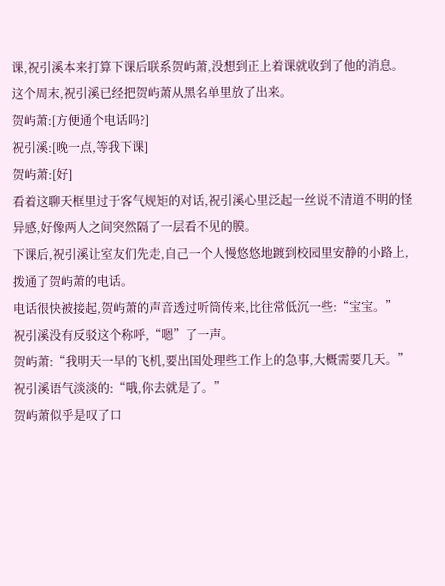课,祝引溪本来打算下课后联系贺屿萧,没想到正上着课就收到了他的消息。
这个周末,祝引溪已经把贺屿萧从黑名单里放了出来。
贺屿萧:[方便通个电话吗?]
祝引溪:[晚一点,等我下课]
贺屿萧:[好]
看着这聊天框里过于客气规矩的对话,祝引溪心里泛起一丝说不清道不明的怪异感,好像两人之间突然隔了一层看不见的膜。
下课后,祝引溪让室友们先走,自己一个人慢悠悠地踱到校园里安静的小路上,拨通了贺屿萧的电话。
电话很快被接起,贺屿萧的声音透过听筒传来,比往常低沉一些:“宝宝。”
祝引溪没有反驳这个称呼,“嗯”了一声。
贺屿萧:“我明天一早的飞机,要出国处理些工作上的急事,大概需要几天。”
祝引溪语气淡淡的:“哦,你去就是了。”
贺屿萧似乎是叹了口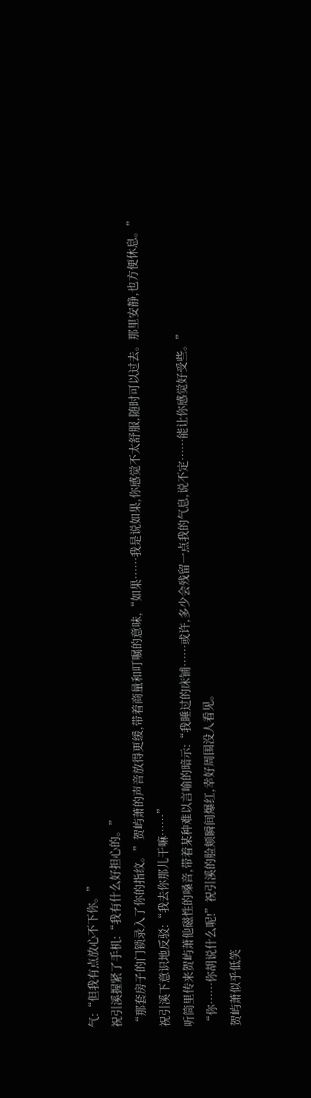气:“但我有点放心不下你。”
祝引溪握紧了手机:“我有什么好担心的。”
“那套房子的门锁录入了你的指纹。”贺屿萧的声音放得更缓,带着商量和叮嘱的意味,“如果……我是说如果,你感觉不太舒服,随时可以过去。那里安静,也方便休息。”
祝引溪下意识地反驳:“我去你那儿干嘛……”
听筒里传来贺屿萧他磁性的嗓音,带着某种难以言喻的暗示:“我睡过的床铺……或许,多少会残留一点我的气息,说不定……能让你感觉好受些。”
“你……你胡说什么呢!”祝引溪的脸颊瞬间爆红,幸好周围没人看见。
贺屿萧似乎低笑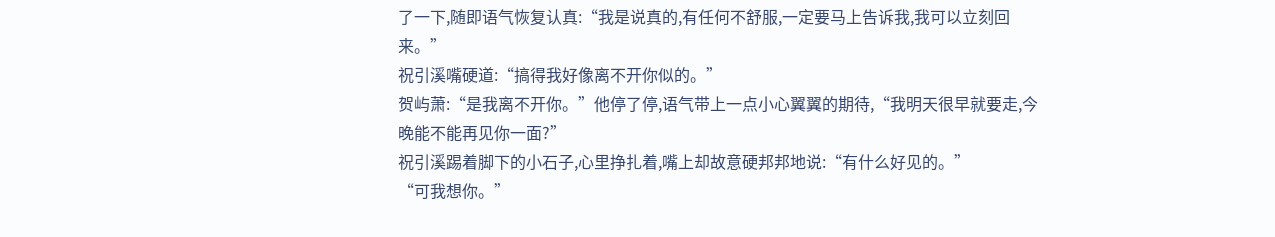了一下,随即语气恢复认真:“我是说真的,有任何不舒服,一定要马上告诉我,我可以立刻回来。”
祝引溪嘴硬道:“搞得我好像离不开你似的。”
贺屿萧:“是我离不开你。”他停了停,语气带上一点小心翼翼的期待,“我明天很早就要走,今晚能不能再见你一面?”
祝引溪踢着脚下的小石子,心里挣扎着,嘴上却故意硬邦邦地说:“有什么好见的。”
“可我想你。”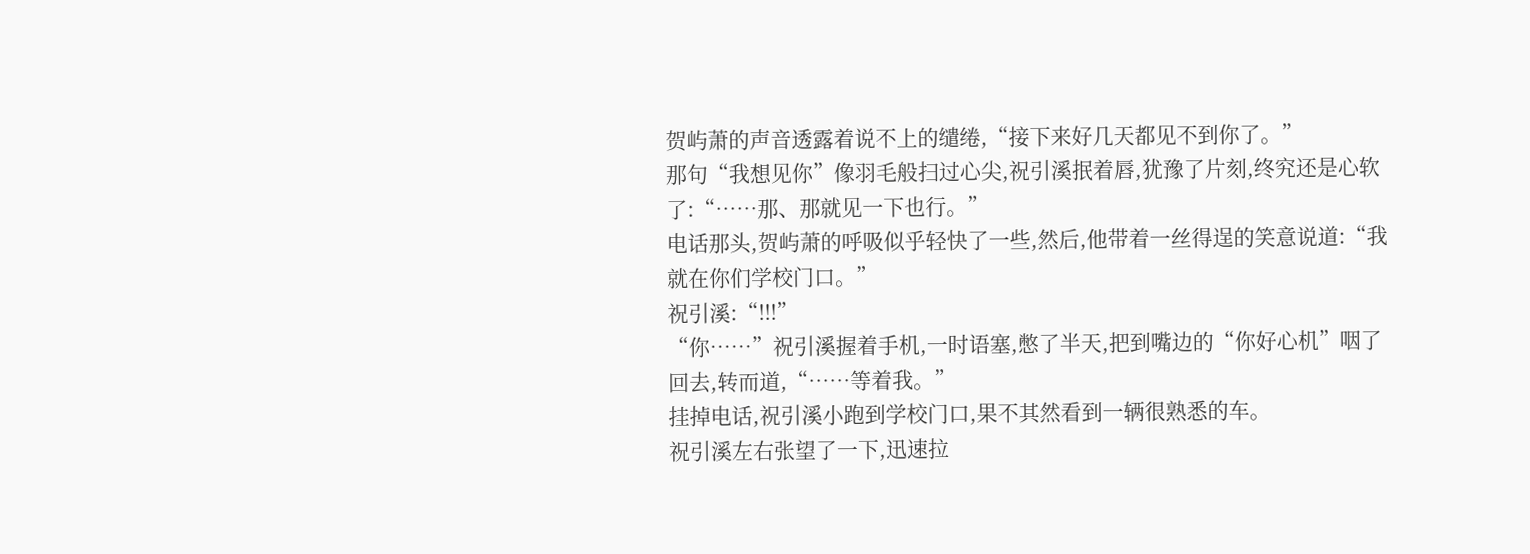贺屿萧的声音透露着说不上的缱绻,“接下来好几天都见不到你了。”
那句“我想见你”像羽毛般扫过心尖,祝引溪抿着唇,犹豫了片刻,终究还是心软了:“……那、那就见一下也行。”
电话那头,贺屿萧的呼吸似乎轻快了一些,然后,他带着一丝得逞的笑意说道:“我就在你们学校门口。”
祝引溪:“!!!”
“你……”祝引溪握着手机,一时语塞,憋了半天,把到嘴边的“你好心机”咽了回去,转而道,“……等着我。”
挂掉电话,祝引溪小跑到学校门口,果不其然看到一辆很熟悉的车。
祝引溪左右张望了一下,迅速拉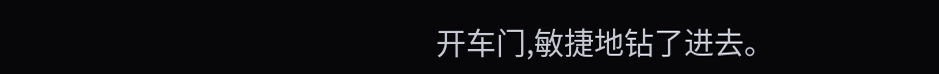开车门,敏捷地钻了进去。